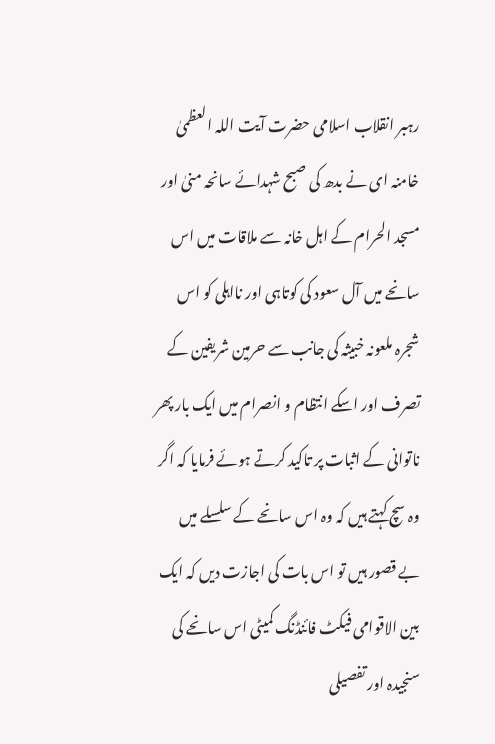رہبر انقلاب اسلامی حضرت آیت اللہ العظمیٰ خامنہ ای نے بدھ کی صبح شہدائے سانحہ منیٰ اور مسجد الحرام کے اہل خانہ سے ملاقات میں اس سانحے میں آل سعود کی کوتاہی اور نااہلی کو اس شجرہ ملعونہ خبیثہ کی جانب سے حرمین شریفین کے تصرف اور اسکے انتظام و انصرام میں ایک بار پھر ناتوانی کے اثبات پر تاکید کرتے ہوئے فرمایا کہ اگر وہ سچ کہتے ہیں کہ وہ اس سانحے کے سلسلے میں بے قصور ہیں تو اس بات کی اجازت دیں کہ ایک بین الاقوامی فیکٹ فائنڈنگ کمیٹی اس سانحے کی سنجیدہ اور تفصیلی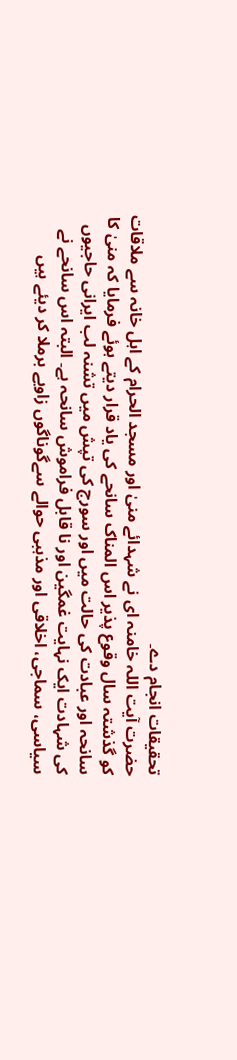تحقیقات انجام دے۔
حضرت آیت اللہ خامنہ ای نے شہدائے منیٰ اور مسجد الحرام کے اہل خانہ سے ملاقات کو گذشتہ سال وقوع پذیر اس المناک سانحے کی یاد قرار دیتے ہوئے فرمایا کہ منیٰ کا سانحہ اور عبادت کی حالت میں اور سورج کی تپش میں تشنہ لب ایرانی حاجیوں کی شہادت ایک نہایت غمگین اور نا قابل فراموش سانحہ ہے۔ البتہ اس سانحے نے سیاسی، سماجی، اخلاقی اور مذہبی حوالے سےگوناگوں زاویے برملا کر دیئے ہیں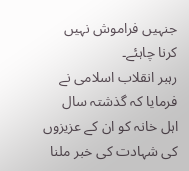جنہیں فراموش نہیں کرنا چاہئے۔
رہبر انقلاب اسلامی نے فرمایا کہ گذشتہ سال اہل خانہ کو ان کے عزیزوں کی شہادت کی خبر ملنا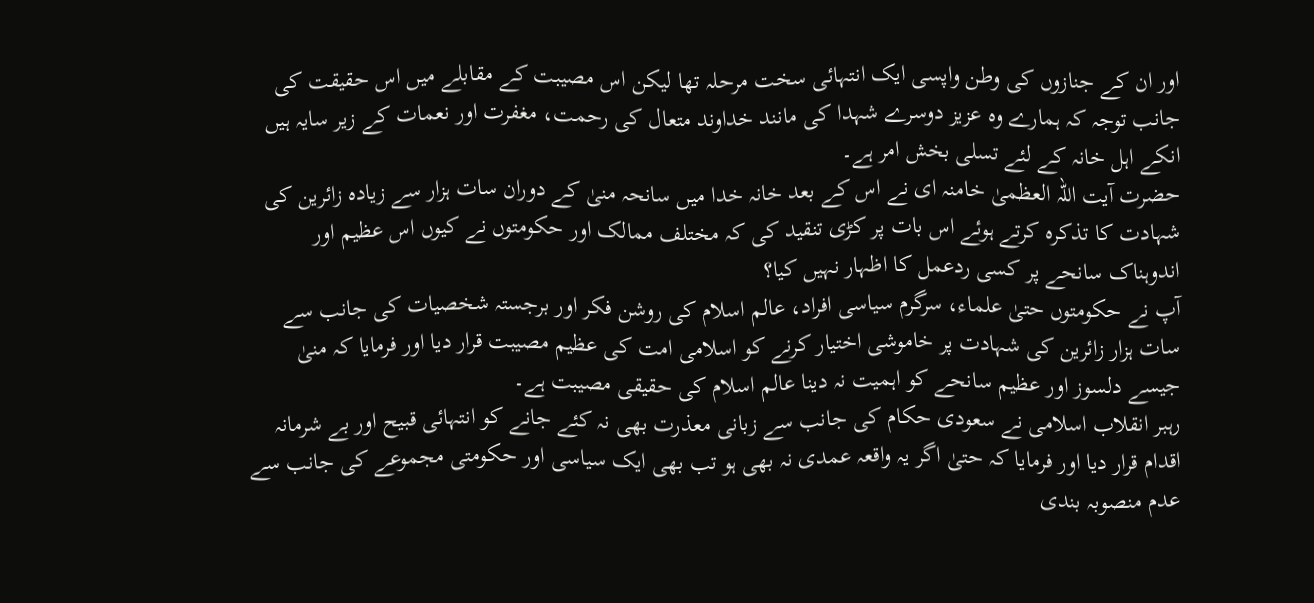اور ان کے جنازوں کی وطن واپسی ایک انتہائی سخت مرحلہ تھا لیکن اس مصیبت کے مقابلے میں اس حقیقت کی جانب توجہ کہ ہمارے وہ عزیز دوسرے شہدا کی مانند خداوند متعال کی رحمت، مغفرت اور نعمات کے زیر سایہ ہیں انکے اہل خانہ کے لئے تسلی بخش امر ہے۔
حضرت آیت اللہ العظمیٰ خامنہ ای نے اس کے بعد خانہ خدا میں سانحہ منیٰ کے دوران سات ہزار سے زیادہ زائرین کی شہادت کا تذکرہ کرتے ہوئے اس بات پر کڑی تنقید کی کہ مختلف ممالک اور حکومتوں نے کیوں اس عظیم اور اندوہناک سانحے پر کسی ردعمل کا اظہار نہیں کیا؟
آپ نے حکومتوں حتیٰ علماء، سرگرم سیاسی افراد، عالم اسلام کی روشن فکر اور برجستہ شخصیات کی جانب سے سات ہزار زائرین کی شہادت پر خاموشی اختیار کرنے کو اسلامی امت کی عظیم مصیبت قرار دیا اور فرمایا کہ منیٰ جیسے دلسوز اور عظیم سانحے کو اہمیت نہ دینا عالم اسلام کی حقیقی مصیبت ہے۔
رہبر انقلاب اسلامی نے سعودی حکام کی جانب سے زبانی معذرت بھی نہ کئے جانے کو انتہائی قبیح اور بے شرمانہ اقدام قرار دیا اور فرمایا کہ حتیٰ اگر یہ واقعہ عمدی نہ بھی ہو تب بھی ایک سیاسی اور حکومتی مجموعے کی جانب سے عدم منصوبہ بندی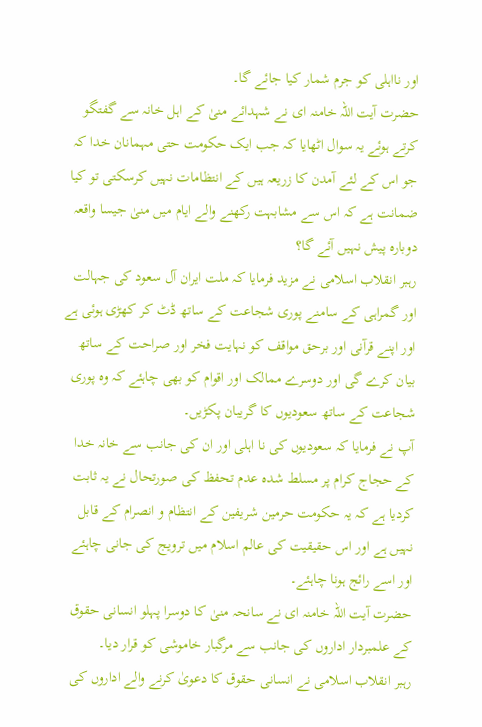اور نااہلی کو جرم شمار کیا جائے گا۔
حضرت آیت اللہ خامنہ ای نے شہدائے منیٰ کے اہل خانہ سے گفتگو کرتے ہوئے یہ سوال اٹھایا کہ جب ایک حکومت حتی مہمانان خدا کہ جو اس کے لئے آمدن کا زریعہ ہیں کے انتظامات نہیں کرسکتی تو کیا ضمانت ہے کہ اس سے مشابہت رکھنے والے ایام میں منیٰ جیسا واقعہ دوبارہ پیش نہیں آئے گا؟
رہبر انقلاب اسلامی نے مزید فرمایا کہ ملت ایران آل سعود کی جہالت اور گمراہی کے سامنے پوری شجاعت کے ساتھ ڈٹ کر کھڑی ہوئی ہے اور اپنے قرآنی اور برحق مواقف کو نہایت فخر اور صراحت کے ساتھ بیان کرے گی اور دوسرے ممالک اور اقوام کو بھی چاہئے کہ وہ پوری شجاعت کے ساتھ سعودیوں کا گریبان پکڑیں۔
آپ نے فرمایا کہ سعودیوں کی نا اہلی اور ان کی جانب سے خانہ خدا کے حجاج کرام پر مسلط شدہ عدم تحفظ کی صورتحال نے یہ ثابت کردیا ہے کہ یہ حکومت حرمین شریفین کے انتظام و انصرام کے قابل نہیں ہے اور اس حقیقیت کی عالم اسلام میں ترویج کی جانی چاہئے اور اسے رائج ہونا چاہئے۔
حضرت آیت اللہ خامنہ ای نے سانحہ منیٰ کا دوسرا پہلو انسانی حقوق کے علمبردار اداروں کی جانب سے مرگبار خاموشی کو قرار دیا۔
رہبر انقلاب اسلامی نے انسانی حقوق کا دعویٰ کرنے والے اداروں کی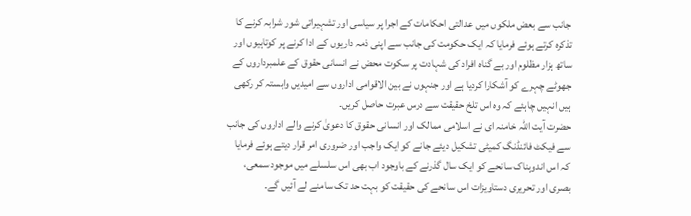جانب سے بعض ملکوں میں عدالتی احکامات کے اجرا پر سیاسی اور تشہیراتی شور شرابہ کرنے کا تذکرہ کرتے ہوئے فرمایا کہ ایک حکومت کی جانب سے اپنی ذمہ داریوں کے ادا کرنے پر کوتاہیوں اور ساتھ ہزار مظلوم اور بے گناہ افراد کی شہادت پر سکوت محض نے انسانی حقوق کے علمبرداروں کے جھوٹے چہرے کو آشکارا کردیا ہے اور جنہوں نے بین الاقوامی اداروں سے امیدیں وابستہ کر رکھی ہیں انہیں چاہئے کہ وہ اس تلخ حقیقت سے درس عبرت حاصل کریں۔
حضرت آیت اللہ خامنہ ای نے اسلامی ممالک اور انسانی حقوق کا دعویٰ کرنے والے اداروں کی جانب سے فیکٹ فائنڈنگ کمیٹی تشکیل دیئے جانے کو ایک واجب اور ضروری امر قرار دیتے ہوئے فرمایا کہ اس اندوہناک سانحے کو ایک سال گذرنے کے باوجود اب بھی اس سلسلے میں موجود سمعی، بصری اور تحریری دستاویزات اس سانحے کی حقیقت کو بہت حد تک سامنے لے آئیں گے۔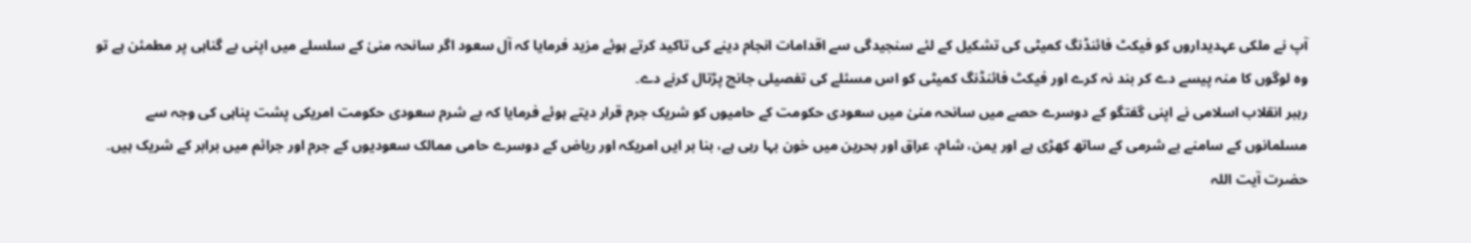آپ نے ملکی عہدیداروں کو فیکٹ فائنڈنگ کمیٹی کی تشکیل کے لئے سنجیدگی سے اقدامات انجام دینے کی تاکید کرتے ہوئے مزید فرمایا کہ آل سعود اگر سانحہ منیٰ کے سلسلے میں اپنی بے گناہی پر مطمئن ہے تو وہ لوگوں کا منہ پیسے دے کر بند نہ کرے اور فیکٹ فائنڈنگ کمیٹی کو اس مسئلے کی تفصیلی جانچ پڑتال کرنے دے۔
رہبر انقلاب اسلامی نے اپنی گفتگو کے دوسرے حصے میں سانحہ منیٰ میں سعودی حکومت کے حامیوں کو شریک جرم قرار دیتے ہوئے فرمایا کہ بے شرم سعودی حکومت امریکی پشت پناہی کی وجہ سے مسلمانوں کے سامنے بے شرمی کے ساتھ کھڑی ہے اور یمن، شام، عراق اور بحرین میں خون بہا رہی ہے، بنا بر ایں امریکہ اور ریاض کے دوسرے حامی ممالک سعودیوں کے جرم اور جرائم میں برابر کے شریک ہیں۔
حضرت آیت اللہ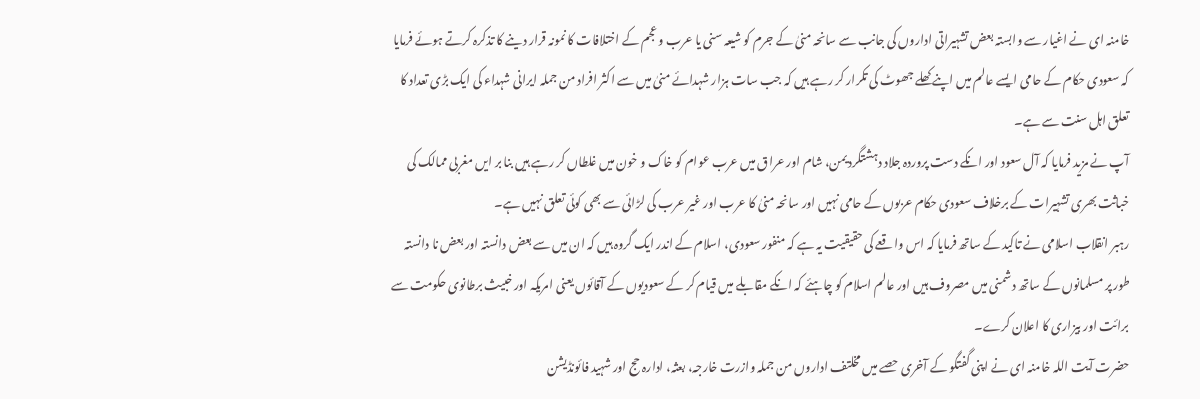خامنہ ای نے اغیار سے وابستہ بعض تشہیراتی اداروں کی جانب سے سانحہ منیٰ کے جرم کو شیعہ سنی یا عرب و عجم کے اختلافات کا نمونہ قرار دینے کا تذکرہ کرتے ہوئے فرمایا کہ سعودی حکام کے حامی ایسے عالم میں اپنے کھلے جھوٹ کی تکرار کر رہے ہیں کہ جب سات ہزار شہدائے منیٰ میں سے اکثر افراد من جملہ ایرانی شہداء کی ایک بڑی تعداد کا تعلق اہل سنت سے ہے۔
آپ نے مزید فرمایا کہ آل سعود اور انکے دست پروردہ جلاد دہشتگرد یمن، شام اور عراق میں عرب عوام کو خاک و خون میں غلطاں کر رہے ہیں بنا بر ایں مغربی ممالک کی خباثت بھری تشہیرات کے برخلاف سعودی حکام عربوں کے حامی نہیں اور سانحہ منیٰ کا عرب اور غیر عرب کی لڑائی سے بھی کوئی تعلق نہیں ہے۔
رہبر انقلاب اسلامی نے تاکید کے ساتھ فرمایا کہ اس واقعے کی حقیقیت یہ ہے کہ منفور سعودی، اسلام کے اندر ایک گروہ ہیں کہ ان میں سے بعض دانستہ اور بعض نا دانستہ طور پر مسلمانوں کے ساتھ دشمنی میں مصروف ہیں اور عالم اسلام کو چاہئے کہ انکے مقابلے میں قیام کر کے سعودیوں کے آقائوں یعنی امریکہ اور خبیث برطانوی حکومت سے برائت اور بیزاری کا اعلان کرے۔
حضرت آیت اللہ خامنہ ای نے اپنی گفتگو کے آخری حصے میں مخلتف اداروں من جملہ وازرت خارجہ، بعثہ، ادارہ حج اور شہید فائونڈیشن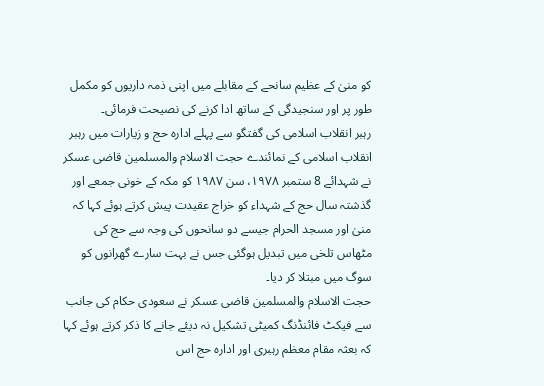کو منیٰ کے عظیم سانحے کے مقابلے میں اپنی ذمہ داریوں کو مکمل طور پر اور سنجیدگی کے ساتھ ادا کرنے کی نصیحت فرمائی۔
رہبر انقلاب اسلامی کی گفتگو سے پہلے ادارہ حج و زیارات میں رہبر انقلاب اسلامی کے نمائندے حجت الاسلام والمسلمین قاضی عسکر نے شہدائے 8 ستمبر ۱۹۷۸، سن ۱۹۸۷ کو مکہ کے خونی جمعے اور گذشتہ سال حج کے شہداء کو خراج عقیدت پیش کرتے ہوئے کہا کہ منیٰ اور مسجد الحرام جیسے دو سانحوں کی وجہ سے حج کی مٹھاس تلخی میں تبدیل ہوگئی جس نے بہت سارے گھرانوں کو سوگ میں مبتلا کر دیا۔
حجت الاسلام والمسلمین قاضی عسکر نے سعودی حکام کی جانب سے فیکٹ فائنڈنگ کمیٹی تشکیل نہ دیئے جانے کا ذکر کرتے ہوئے کہا کہ بعثہ مقام معظم رہبری اور ادارہ حج اس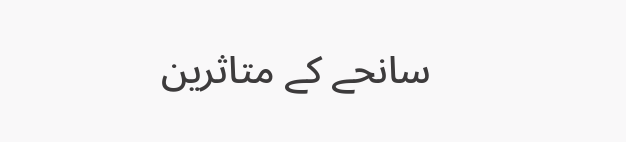سانحے کے متاثرین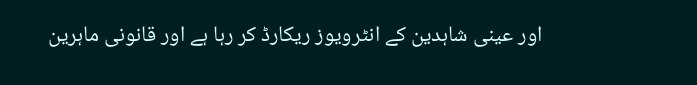اور عینی شاہدین کے انٹرویوز ریکارڈ کر رہا ہے اور قانونی ماہرین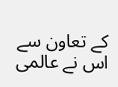کے تعاون سے اس نے عالمی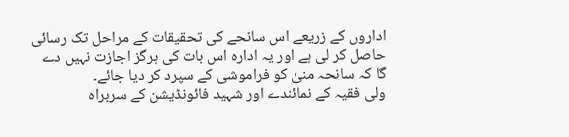اداروں کے زریعے اس سانحے کی تحقیقات کے مراحل تک رسائی حاصل کر لی ہے اور یہ ادارہ اس بات کی ہرگز اجازت نہیں دے گا کہ سانحہ منیٰ کو فراموشی کے سپرد کر دیا جائے۔
ولی فقیہ کے نمائندے اور شہید فائونڈیشن کے سربراہ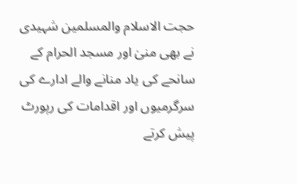حجت الاسلام والمسلمین شہیدی نے بھی منیٰ اور مسجد الحرام کے سانحے کی یاد منانے والے ادارے کی سرگرمیوں اور اقدامات کی رپورٹ پیش کرتے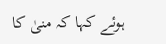ہوئے کہا کہ منیٰ کا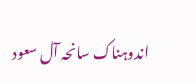اندوہناک سانحہ آل سعود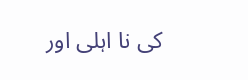کی نا اہلی اور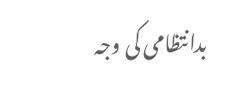بدانتظامی کی وجہ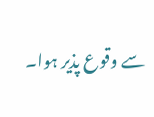سے وقوع پذیر ہوا۔